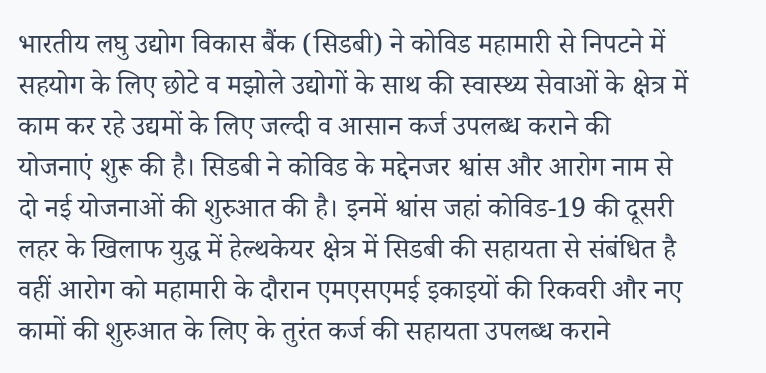भारतीय लघु उद्योग विकास बैंक (सिडबी) ने कोविड महामारी से निपटने में सहयोग के लिए छोटे व मझोले उद्योगों के साथ की स्वास्थ्य सेवाओं के क्षेत्र में काम कर रहे उद्यमों के लिए जल्दी व आसान कर्ज उपलब्ध कराने की योजनाएं शुरू की है। सिडबी ने कोविड के मद्देनजर श्वांस और आरोग नाम से दो नई योजनाओं की शुरुआत की है। इनमें श्वांस जहां कोविड-19 की दूसरी लहर के खिलाफ युद्ध में हेल्थकेयर क्षेत्र में सिडबी की सहायता से संबंधित है वहीं आरोग को महामारी के दौरान एमएसएमई इकाइयों की रिकवरी और नए कामों की शुरुआत के लिए के तुरंत कर्ज की सहायता उपलब्ध कराने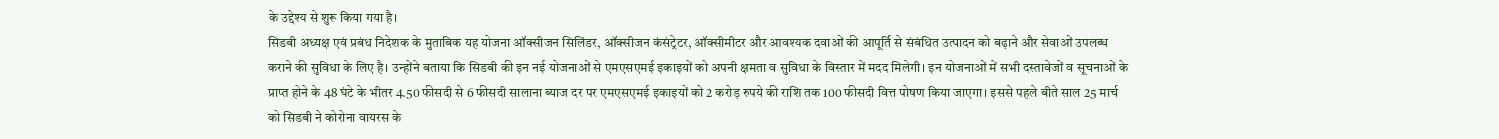के उद्देश्य से शुरू किया गया है।
सिडबी अध्यक्ष एवं प्रबंध निदेशक के मुताबिक यह योजना ऑक्सीजन सिलिंडर, ऑक्सीजन कंसंट्रेटर, ऑक्सीमीटर और आवश्यक दवाओं की आपूर्ति से संबंधित उत्पादन को बढ़ाने और सेवाओं उपलब्ध कराने की सुविधा के लिए है। उन्होंने बताया कि सिडबी की इन नई योजनाओं से एमएसएमई इकाइयों को अपनी क्षमता व सुविधा के विस्तार में मदद मिलेगी। इन योजनाओं में सभी दस्तावेजों व सूचनाओं के प्राप्त होने के 48 घंटे के भीतर 4.50 फीसदी से 6 फीसदी सालाना ब्याज दर पर एमएसएमई इकाइयों को 2 करोड़ रुपये की राशि तक 100 फीसदी वित्त पोषण किया जाएगा। इससे पहले बीते साल 25 मार्च को सिडबी ने कोरोना वायरस के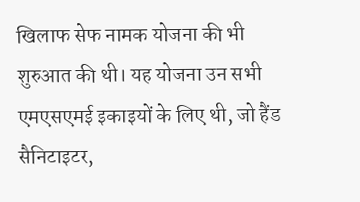खिलाफ सेफ नामक योजना की भी शुरुआत की थी। यह योजना उन सभी एमएसएमई इकाइयों के लिए थी, जो हैंड सैनिटाइटर,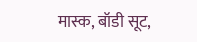मास्क, बॉडी सूट,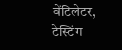वेंटिलेटर, टेस्टिंग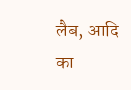लैब, आदि का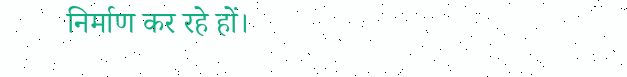निर्माण कर रहे हों।